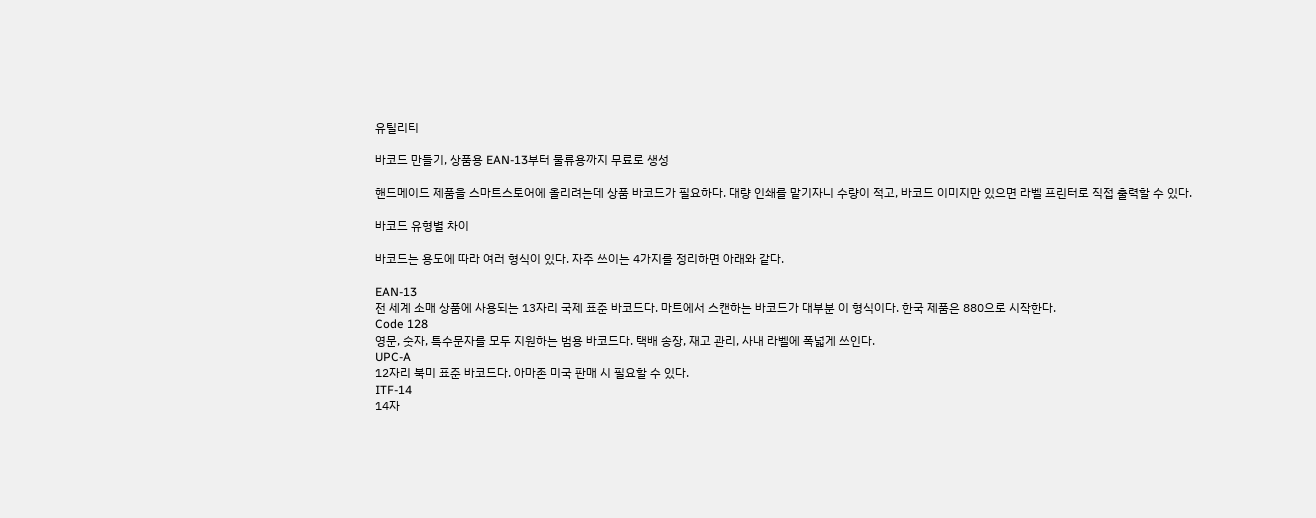유틸리티

바코드 만들기, 상품용 EAN-13부터 물류용까지 무료로 생성

핸드메이드 제품을 스마트스토어에 올리려는데 상품 바코드가 필요하다. 대량 인쇄를 맡기자니 수량이 적고, 바코드 이미지만 있으면 라벨 프린터로 직접 출력할 수 있다.

바코드 유형별 차이

바코드는 용도에 따라 여러 형식이 있다. 자주 쓰이는 4가지를 정리하면 아래와 같다.

EAN-13
전 세계 소매 상품에 사용되는 13자리 국제 표준 바코드다. 마트에서 스캔하는 바코드가 대부분 이 형식이다. 한국 제품은 880으로 시작한다.
Code 128
영문, 숫자, 특수문자를 모두 지원하는 범용 바코드다. 택배 송장, 재고 관리, 사내 라벨에 폭넓게 쓰인다.
UPC-A
12자리 북미 표준 바코드다. 아마존 미국 판매 시 필요할 수 있다.
ITF-14
14자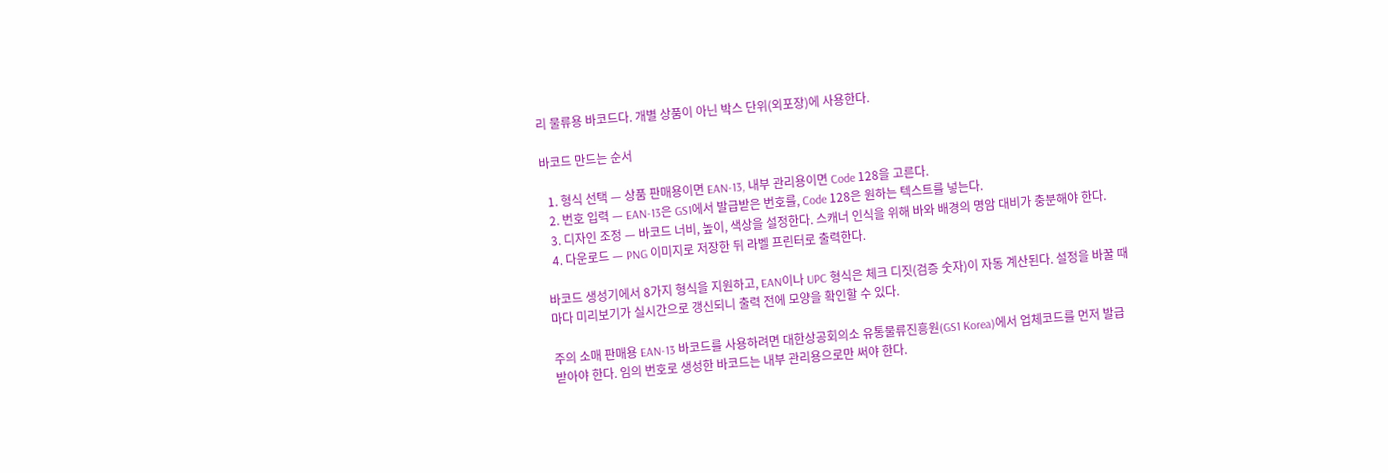리 물류용 바코드다. 개별 상품이 아닌 박스 단위(외포장)에 사용한다.

바코드 만드는 순서

  1. 형식 선택 — 상품 판매용이면 EAN-13, 내부 관리용이면 Code 128을 고른다.
  2. 번호 입력 — EAN-13은 GS1에서 발급받은 번호를, Code 128은 원하는 텍스트를 넣는다.
  3. 디자인 조정 — 바코드 너비, 높이, 색상을 설정한다. 스캐너 인식을 위해 바와 배경의 명암 대비가 충분해야 한다.
  4. 다운로드 — PNG 이미지로 저장한 뒤 라벨 프린터로 출력한다.

바코드 생성기에서 8가지 형식을 지원하고, EAN이나 UPC 형식은 체크 디짓(검증 숫자)이 자동 계산된다. 설정을 바꿀 때마다 미리보기가 실시간으로 갱신되니 출력 전에 모양을 확인할 수 있다.

주의 소매 판매용 EAN-13 바코드를 사용하려면 대한상공회의소 유통물류진흥원(GS1 Korea)에서 업체코드를 먼저 발급받아야 한다. 임의 번호로 생성한 바코드는 내부 관리용으로만 써야 한다.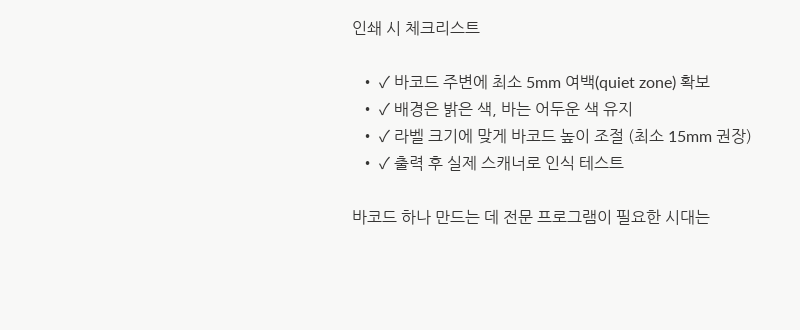인쇄 시 체크리스트

  • ✓ 바코드 주변에 최소 5mm 여백(quiet zone) 확보
  • ✓ 배경은 밝은 색, 바는 어두운 색 유지
  • ✓ 라벨 크기에 맞게 바코드 높이 조절 (최소 15mm 권장)
  • ✓ 출력 후 실제 스캐너로 인식 테스트

바코드 하나 만드는 데 전문 프로그램이 필요한 시대는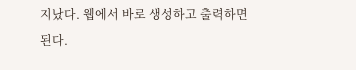지났다. 웹에서 바로 생성하고 출력하면 된다.